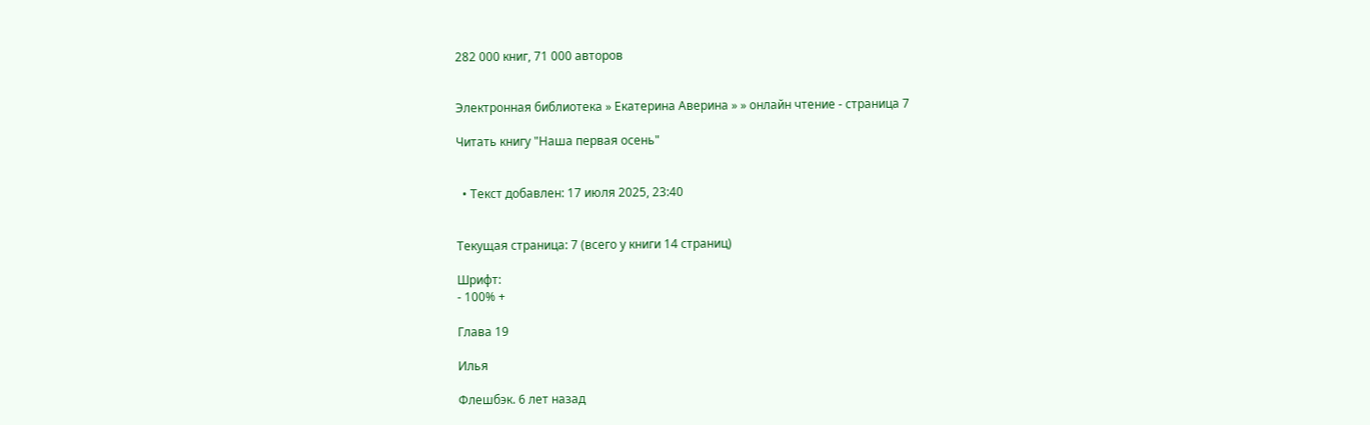282 000 книг, 71 000 авторов


Электронная библиотека » Екатерина Аверина » » онлайн чтение - страница 7

Читать книгу "Наша первая осень"


  • Текст добавлен: 17 июля 2025, 23:40


Текущая страница: 7 (всего у книги 14 страниц)

Шрифт:
- 100% +

Глава 19

Илья

Флешбэк. 6 лет назад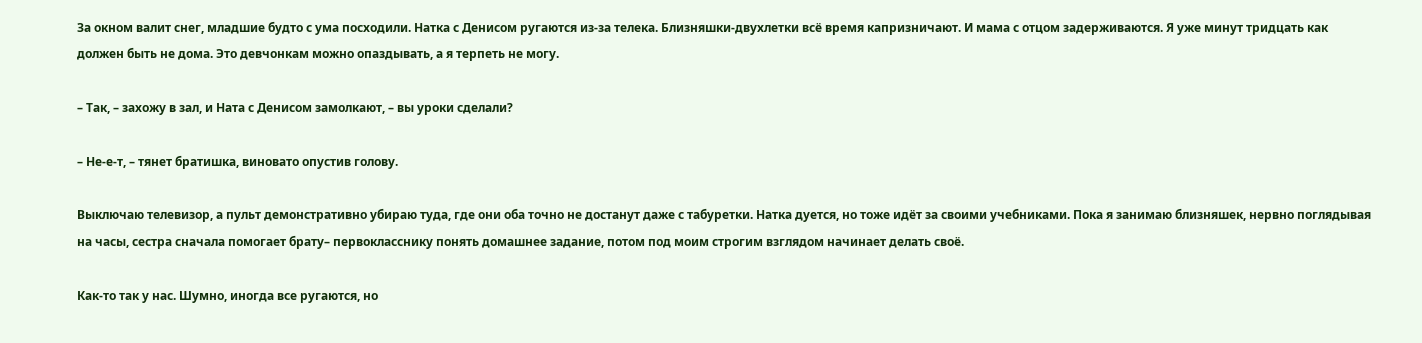За окном валит снег, младшие будто с ума посходили. Натка с Денисом ругаются из-за телека. Близняшки-двухлетки всё время капризничают. И мама с отцом задерживаются. Я уже минут тридцать как должен быть не дома. Это девчонкам можно опаздывать, а я терпеть не могу.

– Так, – захожу в зал, и Ната с Денисом замолкают, – вы уроки сделали?

– Не-е-т, – тянет братишка, виновато опустив голову.

Выключаю телевизор, а пульт демонстративно убираю туда, где они оба точно не достанут даже с табуретки. Натка дуется, но тоже идёт за своими учебниками. Пока я занимаю близняшек, нервно поглядывая на часы, сестра сначала помогает брату– первокласснику понять домашнее задание, потом под моим строгим взглядом начинает делать своё.

Как-то так у нас. Шумно, иногда все ругаются, но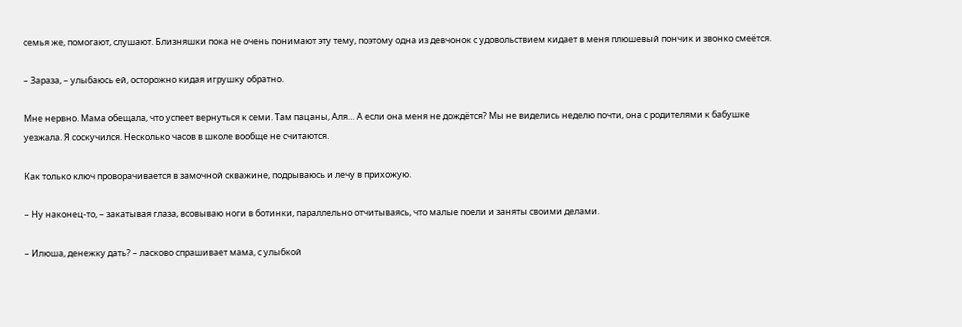семья же, помогают, слушают. Близняшки пока не очень понимают эту тему, поэтому одна из девчонок с удовольствием кидает в меня плюшевый пончик и звонко смеётся.

– Зараза, – улыбаюсь ей, осторожно кидая игрушку обратно.

Мне нервно. Мама обещала, что успеет вернуться к семи. Там пацаны, Аля… А если она меня не дождётся? Мы не виделись неделю почти, она с родителями к бабушке уезжала. Я соскучился. Несколько часов в школе вообще не считаются.

Как только ключ проворачивается в замочной скважине, подрываюсь и лечу в прихожую.

– Ну наконец-то, – закатывая глаза, всовываю ноги в ботинки, параллельно отчитываясь, что малые поели и заняты своими делами.

– Илюша, денежку дать? – ласково спрашивает мама, с улыбкой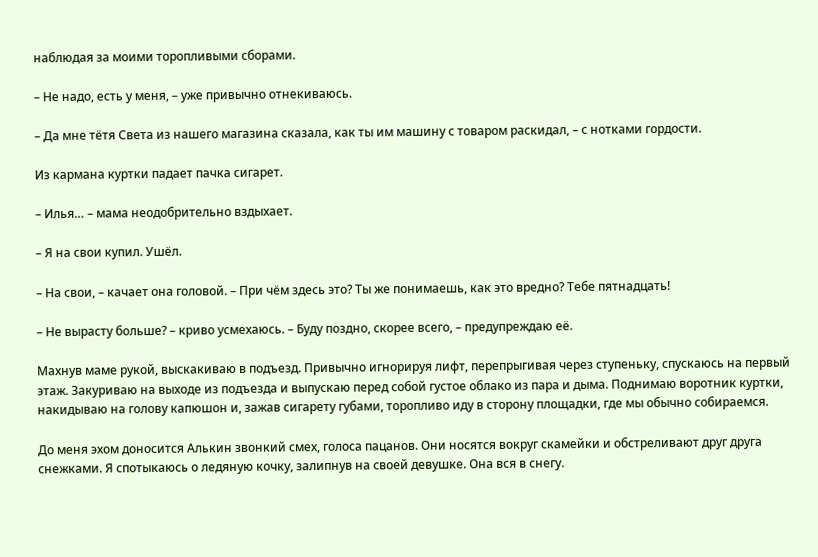наблюдая за моими торопливыми сборами.

– Не надо, есть у меня, – уже привычно отнекиваюсь.

– Да мне тётя Света из нашего магазина сказала, как ты им машину с товаром раскидал, – с нотками гордости.

Из кармана куртки падает пачка сигарет.

– Илья… – мама неодобрительно вздыхает.

– Я на свои купил. Ушёл.

– На свои, – качает она головой. – При чём здесь это? Ты же понимаешь, как это вредно? Тебе пятнадцать!

– Не вырасту больше? – криво усмехаюсь. – Буду поздно, скорее всего, – предупреждаю её.

Махнув маме рукой, выскакиваю в подъезд. Привычно игнорируя лифт, перепрыгивая через ступеньку, спускаюсь на первый этаж. Закуриваю на выходе из подъезда и выпускаю перед собой густое облако из пара и дыма. Поднимаю воротник куртки, накидываю на голову капюшон и, зажав сигарету губами, торопливо иду в сторону площадки, где мы обычно собираемся.

До меня эхом доносится Алькин звонкий смех, голоса пацанов. Они носятся вокруг скамейки и обстреливают друг друга снежками. Я спотыкаюсь о ледяную кочку, залипнув на своей девушке. Она вся в снегу.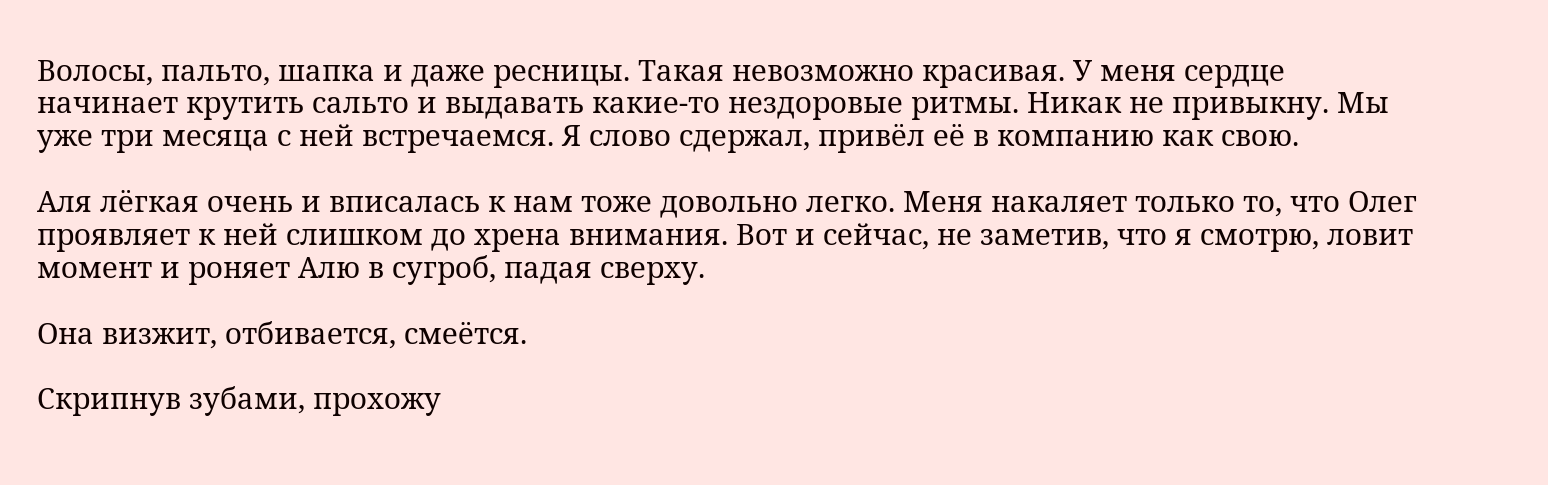Волосы, пальто, шапка и даже ресницы. Такая невозможно красивая. У меня сердце начинает крутить сальто и выдавать какие-то нездоровые ритмы. Никак не привыкну. Мы уже три месяца с ней встречаемся. Я слово сдержал, привёл её в компанию как свою.

Аля лёгкая очень и вписалась к нам тоже довольно легко. Меня накаляет только то, что Олег проявляет к ней слишком до хрена внимания. Вот и сейчас, не заметив, что я смотрю, ловит момент и роняет Алю в сугроб, падая сверху.

Она визжит, отбивается, смеётся.

Скрипнув зубами, прохожу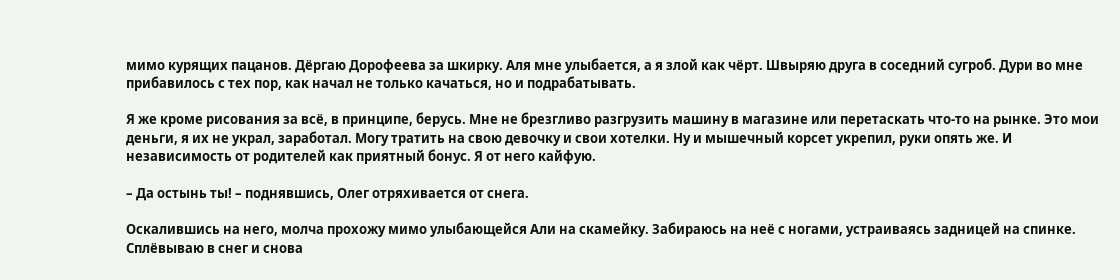мимо курящих пацанов. Дёргаю Дорофеева за шкирку. Аля мне улыбается, а я злой как чёрт. Швыряю друга в соседний сугроб. Дури во мне прибавилось с тех пор, как начал не только качаться, но и подрабатывать.

Я же кроме рисования за всё, в принципе, берусь. Мне не брезгливо разгрузить машину в магазине или перетаскать что-то на рынке. Это мои деньги, я их не украл, заработал. Могу тратить на свою девочку и свои хотелки. Ну и мышечный корсет укрепил, руки опять же. И независимость от родителей как приятный бонус. Я от него кайфую.

– Да остынь ты! – поднявшись, Олег отряхивается от снега.

Оскалившись на него, молча прохожу мимо улыбающейся Али на скамейку. Забираюсь на неё с ногами, устраиваясь задницей на спинке. Сплёвываю в снег и снова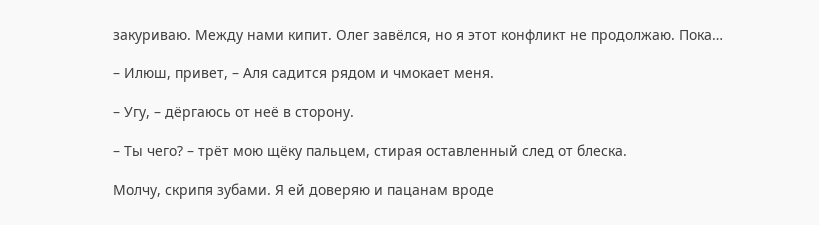закуриваю. Между нами кипит. Олег завёлся, но я этот конфликт не продолжаю. Пока…

– Илюш, привет, – Аля садится рядом и чмокает меня.

– Угу, – дёргаюсь от неё в сторону.

– Ты чего? – трёт мою щёку пальцем, стирая оставленный след от блеска.

Молчу, скрипя зубами. Я ей доверяю и пацанам вроде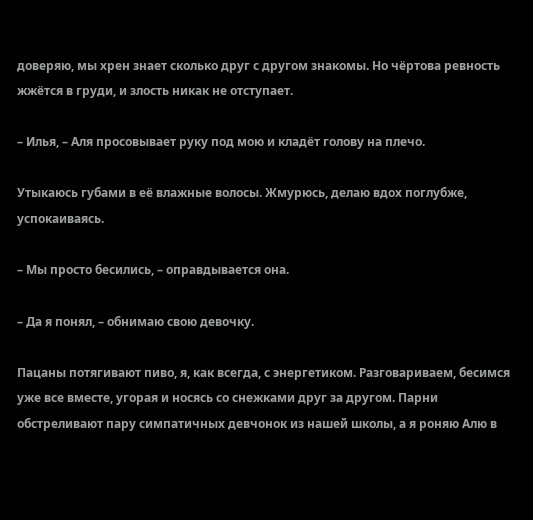доверяю, мы хрен знает сколько друг с другом знакомы. Но чёртова ревность жжётся в груди, и злость никак не отступает.

– Илья, – Аля просовывает руку под мою и кладёт голову на плечо.

Утыкаюсь губами в её влажные волосы. Жмурюсь, делаю вдох поглубже, успокаиваясь.

– Мы просто бесились, – оправдывается она.

– Да я понял, – обнимаю свою девочку.

Пацаны потягивают пиво, я, как всегда, с энергетиком. Разговариваем, бесимся уже все вместе, угорая и носясь со снежками друг за другом. Парни обстреливают пару симпатичных девчонок из нашей школы, а я роняю Алю в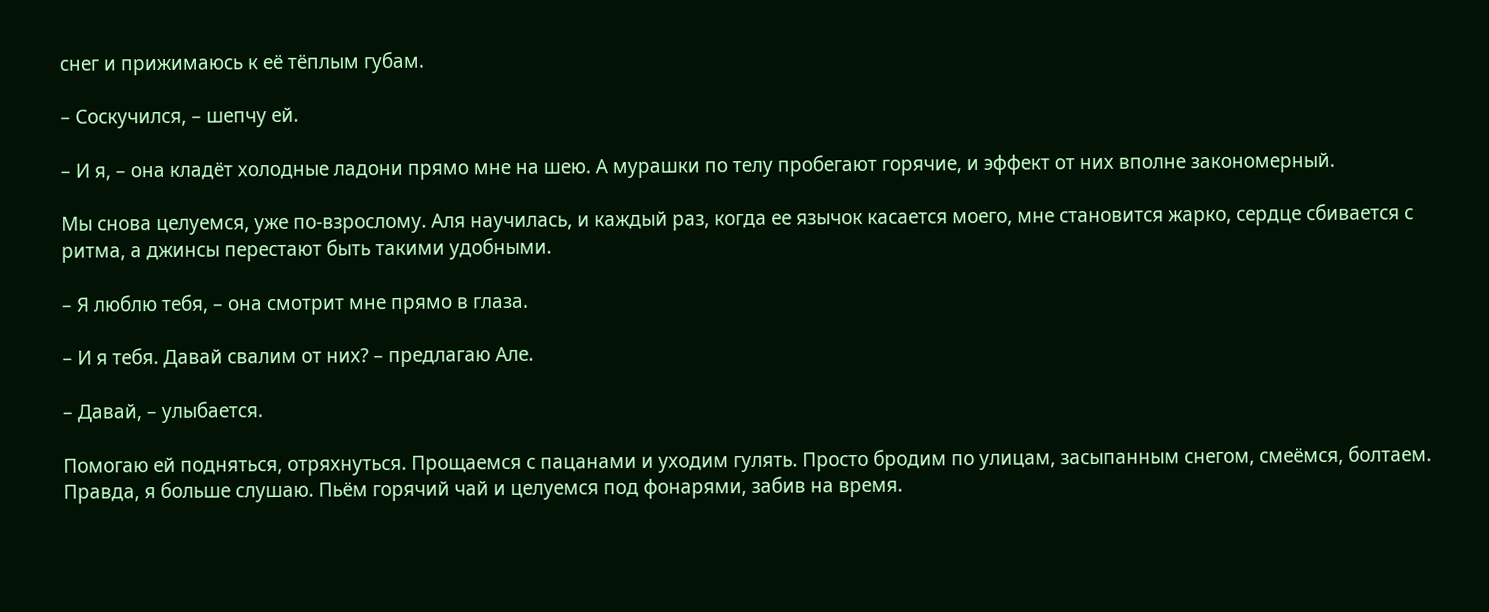снег и прижимаюсь к её тёплым губам.

– Соскучился, – шепчу ей.

– И я, – она кладёт холодные ладони прямо мне на шею. А мурашки по телу пробегают горячие, и эффект от них вполне закономерный.

Мы снова целуемся, уже по-взрослому. Аля научилась, и каждый раз, когда ее язычок касается моего, мне становится жарко, сердце сбивается с ритма, а джинсы перестают быть такими удобными.

– Я люблю тебя, – она смотрит мне прямо в глаза.

– И я тебя. Давай свалим от них? – предлагаю Але.

– Давай, – улыбается.

Помогаю ей подняться, отряхнуться. Прощаемся с пацанами и уходим гулять. Просто бродим по улицам, засыпанным снегом, смеёмся, болтаем. Правда, я больше слушаю. Пьём горячий чай и целуемся под фонарями, забив на время.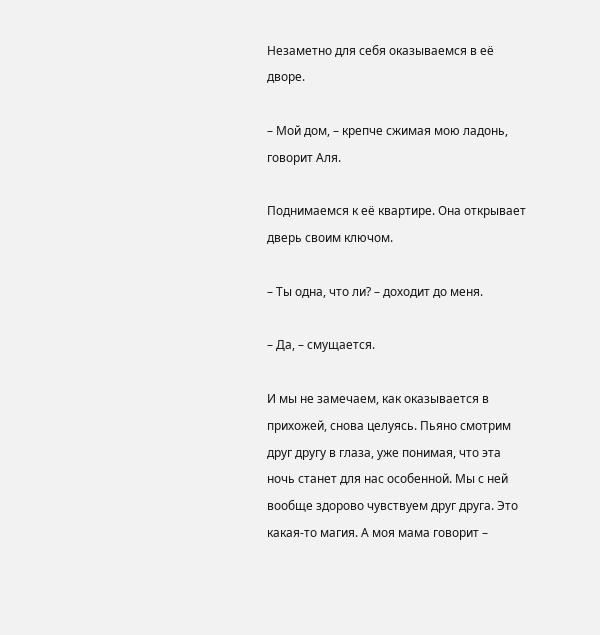Незаметно для себя оказываемся в её дворе.

– Мой дом, – крепче сжимая мою ладонь, говорит Аля.

Поднимаемся к её квартире. Она открывает дверь своим ключом.

– Ты одна, что ли? – доходит до меня.

– Да, – смущается.

И мы не замечаем, как оказывается в прихожей, снова целуясь. Пьяно смотрим друг другу в глаза, уже понимая, что эта ночь станет для нас особенной. Мы с ней вообще здорово чувствуем друг друга. Это какая-то магия. А моя мама говорит –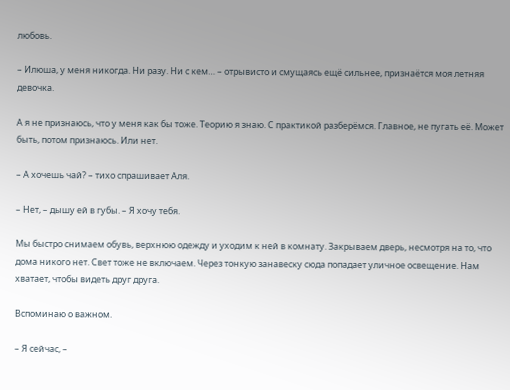любовь.

– Илюша, у меня никогда. Ни разу. Ни с кем… – отрывисто и смущаясь ещё сильнее, признаётся моя летняя девочка.

А я не признаюсь, что у меня как бы тоже. Теорию я знаю. С практикой разберёмся. Главное, не пугать её. Может быть, потом признаюсь. Или нет.

– А хочешь чай? – тихо спрашивает Аля.

– Нет, – дышу ей в губы. – Я хочу тебя.

Мы быстро снимаем обувь, верхнюю одежду и уходим к ней в комнату. Закрываем дверь, несмотря на то, что дома никого нет. Свет тоже не включаем. Через тонкую занавеску сюда попадает уличное освещение. Нам хватает, чтобы видеть друг друга.

Вспоминаю о важном.

– Я сейчас, –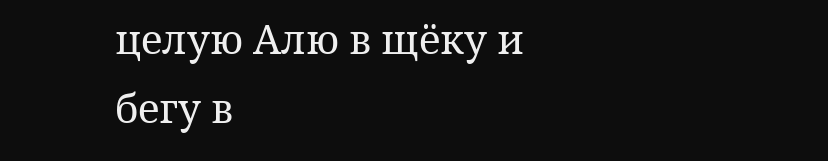целую Алю в щёку и бегу в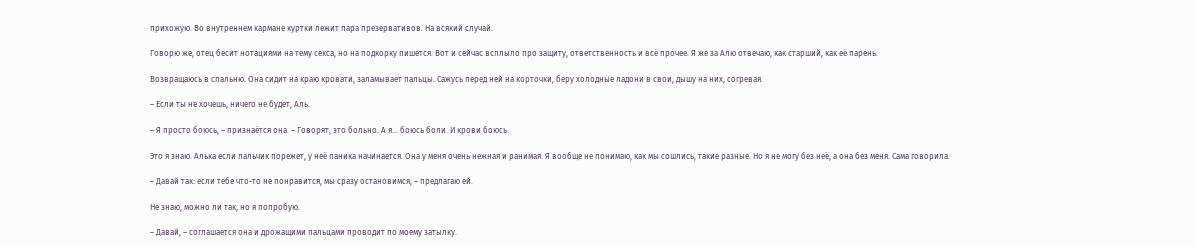прихожую. Во внутреннем кармане куртки лежит пара презервативов. На всякий случай.

Говорю же, отец бесит нотациями на тему секса, но на подкорку пишется. Вот и сейчас всплыло про защиту, ответственность и всё прочее. Я же за Алю отвечаю, как старший, как её парень.

Возвращаюсь в спальню. Она сидит на краю кровати, заламывает пальцы. Сажусь перед ней на корточки, беру холодные ладони в свои, дышу на них, согревая.

– Если ты не хочешь, ничего не будет, Аль.

– Я просто боюсь, – признаётся она. – Говорят, это больно. А я… боюсь боли. И крови боюсь.

Это я знаю. Алька если пальчик порежет, у неё паника начинается. Она у меня очень нежная и ранимая. Я вообще не понимаю, как мы сошлись, такие разные. Но я не могу без неё, а она без меня. Сама говорила.

– Давай так: если тебе что-то не понравится, мы сразу остановимся, – предлагаю ей.

Не знаю, можно ли так, но я попробую.

– Давай, – соглашается она и дрожащими пальцами проводит по моему затылку.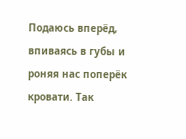Подаюсь вперёд, впиваясь в губы и роняя нас поперёк кровати. Так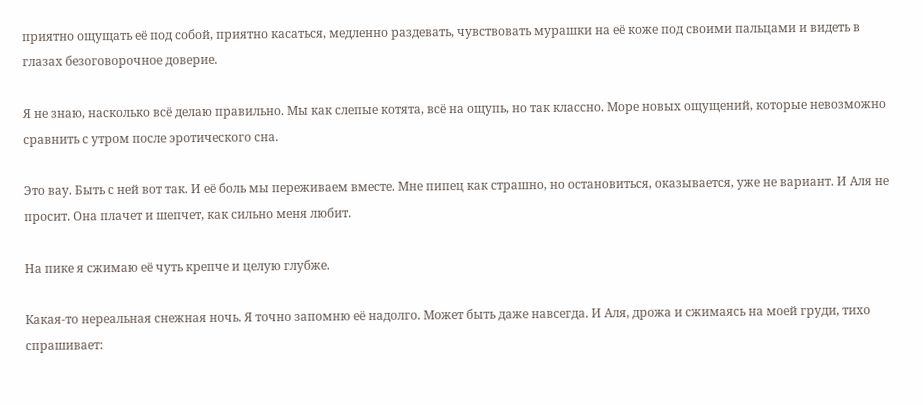приятно ощущать её под собой, приятно касаться, медленно раздевать, чувствовать мурашки на её коже под своими пальцами и видеть в глазах безоговорочное доверие.

Я не знаю, насколько всё делаю правильно. Мы как слепые котята, всё на ощупь, но так классно. Море новых ощущений, которые невозможно сравнить с утром после эротического сна.

Это вау. Быть с ней вот так. И её боль мы переживаем вместе. Мне пипец как страшно, но остановиться, оказывается, уже не вариант. И Аля не просит. Она плачет и шепчет, как сильно меня любит.

На пике я сжимаю её чуть крепче и целую глубже.

Какая-то нереальная снежная ночь. Я точно запомню её надолго. Может быть даже навсегда. И Аля, дрожа и сжимаясь на моей груди, тихо спрашивает: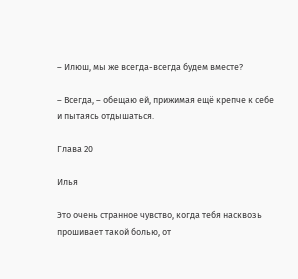– Илюш, мы же всегда-всегда будем вместе?

– Всегда, – обещаю ей, прижимая ещё крепче к себе и пытаясь отдышаться.

Глава 20

Илья

Это очень странное чувство, когда тебя насквозь прошивает такой болью, от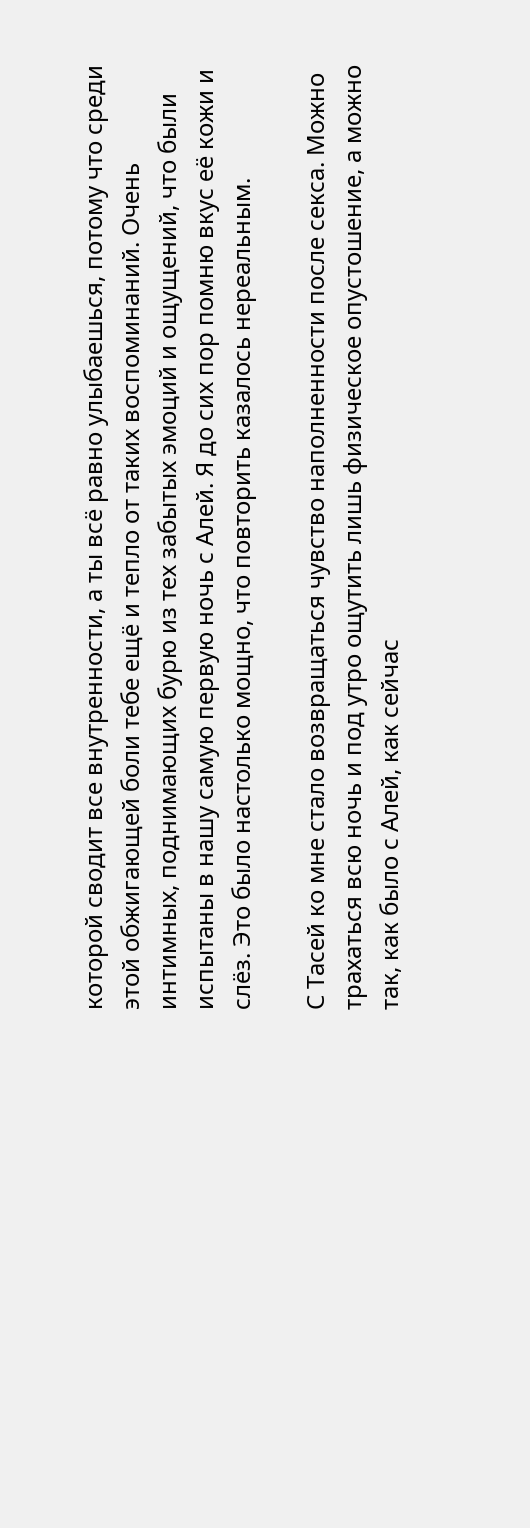которой сводит все внутренности, а ты всё равно улыбаешься, потому что среди этой обжигающей боли тебе ещё и тепло от таких воспоминаний. Очень интимных, поднимающих бурю из тех забытых эмоций и ощущений, что были испытаны в нашу самую первую ночь с Алей. Я до сих пор помню вкус её кожи и слёз. Это было настолько мощно, что повторить казалось нереальным.

С Тасей ко мне стало возвращаться чувство наполненности после секса. Можно трахаться всю ночь и под утро ощутить лишь физическое опустошение, а можно так, как было с Алей, как сейчас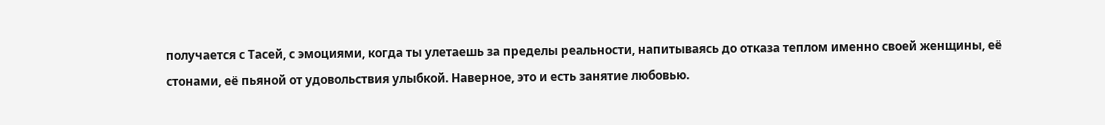получается с Тасей, с эмоциями, когда ты улетаешь за пределы реальности, напитываясь до отказа теплом именно своей женщины, её стонами, её пьяной от удовольствия улыбкой. Наверное, это и есть занятие любовью.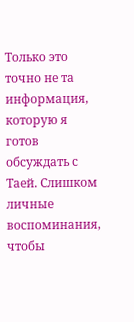Только это точно не та информация, которую я готов обсуждать с Таей. Слишком личные воспоминания, чтобы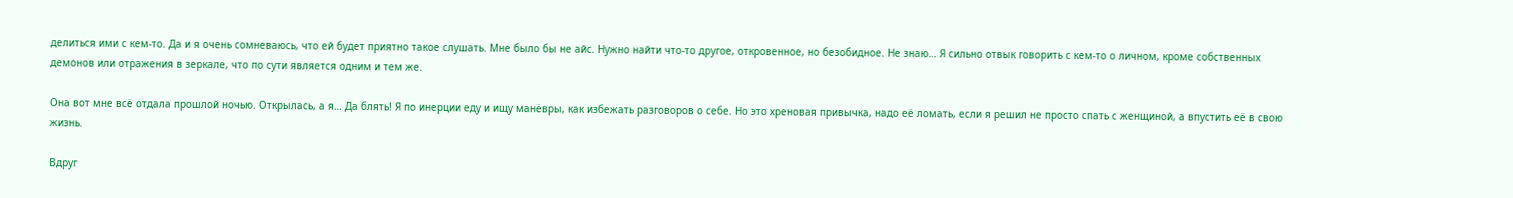делиться ими с кем-то. Да и я очень сомневаюсь, что ей будет приятно такое слушать. Мне было бы не айс. Нужно найти что-то другое, откровенное, но безобидное. Не знаю… Я сильно отвык говорить с кем-то о личном, кроме собственных демонов или отражения в зеркале, что по сути является одним и тем же.

Она вот мне всё отдала прошлой ночью. Открылась, а я… Да блять! Я по инерции еду и ищу манёвры, как избежать разговоров о себе. Но это хреновая привычка, надо её ломать, если я решил не просто спать с женщиной, а впустить её в свою жизнь.

Вдруг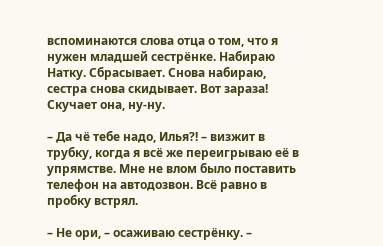вспоминаются слова отца о том, что я нужен младшей сестрёнке. Набираю Натку. Сбрасывает. Снова набираю, сестра снова скидывает. Вот зараза! Скучает она, ну-ну.

– Да чё тебе надо, Илья?! – визжит в трубку, когда я всё же переигрываю её в упрямстве. Мне не влом было поставить телефон на автодозвон. Всё равно в пробку встрял.

– Не ори, – осаживаю сестрёнку. –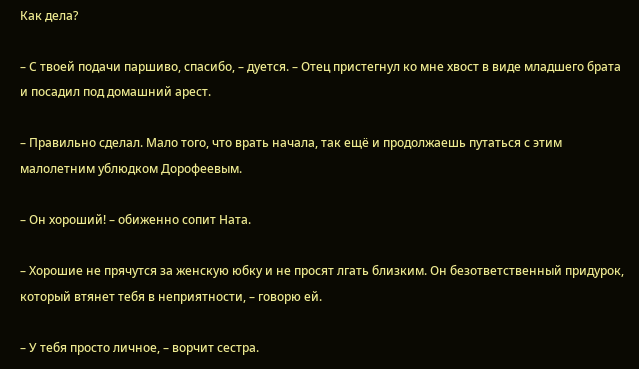Как дела?

– С твоей подачи паршиво, спасибо, – дуется. – Отец пристегнул ко мне хвост в виде младшего брата и посадил под домашний арест.

– Правильно сделал. Мало того, что врать начала, так ещё и продолжаешь путаться с этим малолетним ублюдком Дорофеевым.

– Он хороший! – обиженно сопит Ната.

– Хорошие не прячутся за женскую юбку и не просят лгать близким. Он безответственный придурок, который втянет тебя в неприятности, – говорю ей.

– У тебя просто личное, – ворчит сестра.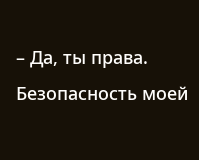– Да, ты права. Безопасность моей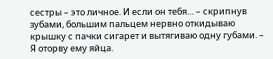сестры – это личное. И если он тебя… – скрипнув зубами, большим пальцем нервно откидываю крышку с пачки сигарет и вытягиваю одну губами. – Я оторву ему яйца.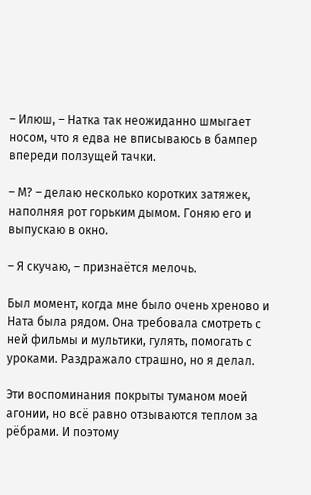– Илюш, – Натка так неожиданно шмыгает носом, что я едва не вписываюсь в бампер впереди ползущей тачки.

– М? – делаю несколько коротких затяжек, наполняя рот горьким дымом. Гоняю его и выпускаю в окно.

– Я скучаю, – признаётся мелочь.

Был момент, когда мне было очень хреново и Ната была рядом. Она требовала смотреть с ней фильмы и мультики, гулять, помогать с уроками. Раздражало страшно, но я делал.

Эти воспоминания покрыты туманом моей агонии, но всё равно отзываются теплом за рёбрами. И поэтому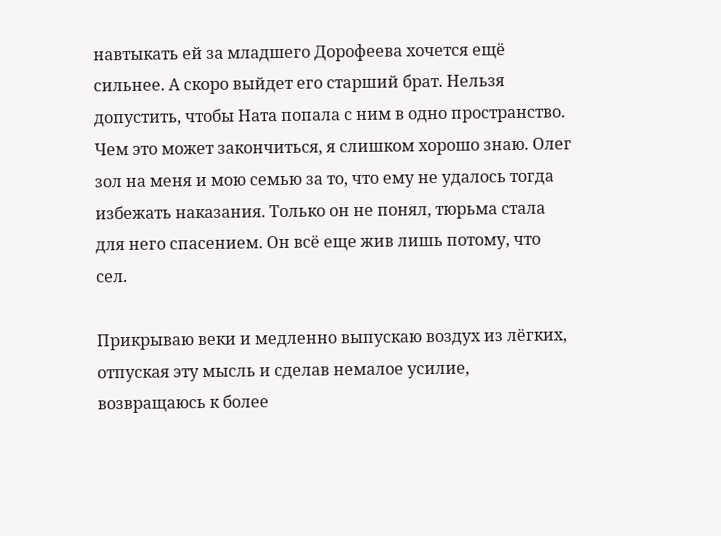навтыкать ей за младшего Дорофеева хочется ещё сильнее. А скоро выйдет его старший брат. Нельзя допустить, чтобы Ната попала с ним в одно пространство. Чем это может закончиться, я слишком хорошо знаю. Олег зол на меня и мою семью за то, что ему не удалось тогда избежать наказания. Только он не понял, тюрьма стала для него спасением. Он всё еще жив лишь потому, что сел.

Прикрываю веки и медленно выпускаю воздух из лёгких, отпуская эту мысль и сделав немалое усилие, возвращаюсь к более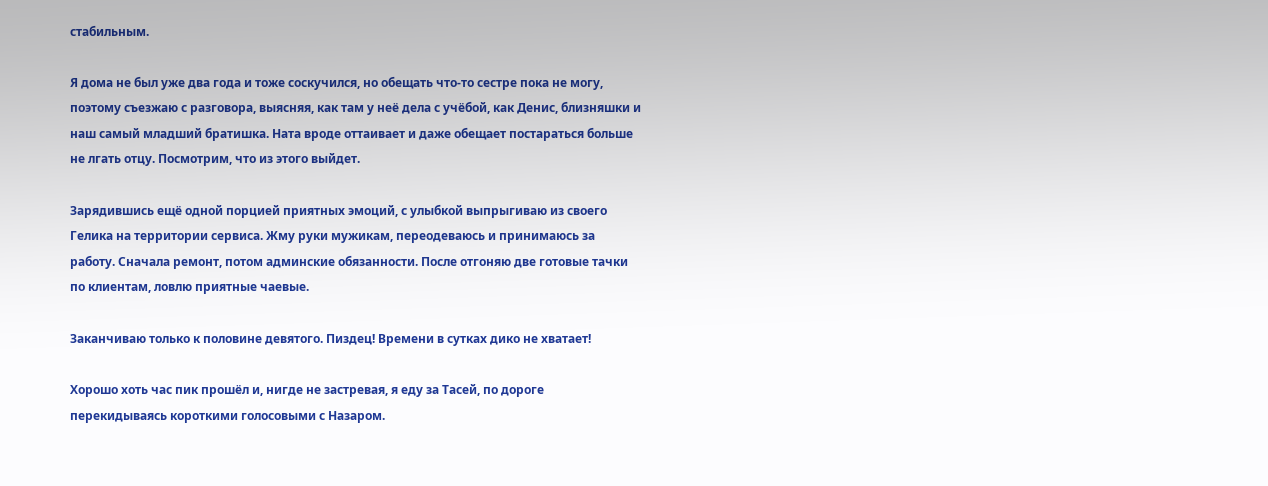стабильным.

Я дома не был уже два года и тоже соскучился, но обещать что-то сестре пока не могу, поэтому съезжаю с разговора, выясняя, как там у неё дела с учёбой, как Денис, близняшки и наш самый младший братишка. Ната вроде оттаивает и даже обещает постараться больше не лгать отцу. Посмотрим, что из этого выйдет.

Зарядившись ещё одной порцией приятных эмоций, с улыбкой выпрыгиваю из своего Гелика на территории сервиса. Жму руки мужикам, переодеваюсь и принимаюсь за работу. Сначала ремонт, потом админские обязанности. После отгоняю две готовые тачки по клиентам, ловлю приятные чаевые.

Заканчиваю только к половине девятого. Пиздец! Времени в сутках дико не хватает!

Хорошо хоть час пик прошёл и, нигде не застревая, я еду за Тасей, по дороге перекидываясь короткими голосовыми с Назаром.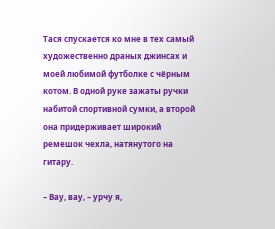Тася спускается ко мне в тех самый художественно драных джинсах и моей любимой футболке с чёрным котом. В одной руке зажаты ручки набитой спортивной сумки, а второй она придерживает широкий ремешок чехла, натянутого на гитару.

– Вау, вау, – урчу я,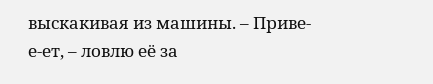выскакивая из машины. – Приве-е-ет, – ловлю её за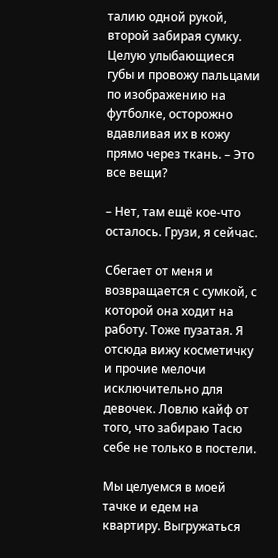талию одной рукой, второй забирая сумку. Целую улыбающиеся губы и провожу пальцами по изображению на футболке, осторожно вдавливая их в кожу прямо через ткань. – Это все вещи?

– Нет, там ещё кое-что осталось. Грузи, я сейчас.

Сбегает от меня и возвращается с сумкой, с которой она ходит на работу. Тоже пузатая. Я отсюда вижу косметичку и прочие мелочи исключительно для девочек. Ловлю кайф от того, что забираю Тасю себе не только в постели.

Мы целуемся в моей тачке и едем на квартиру. Выгружаться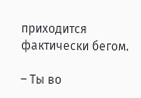приходится фактически бегом.

– Ты во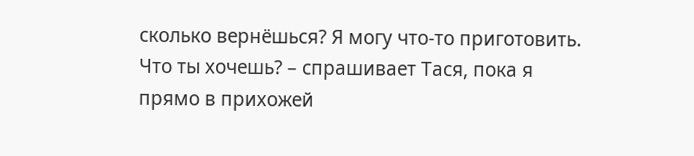сколько вернёшься? Я могу что-то приготовить. Что ты хочешь? – спрашивает Тася, пока я прямо в прихожей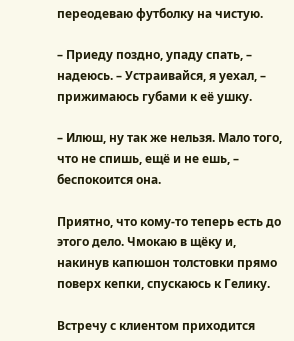переодеваю футболку на чистую.

– Приеду поздно, упаду спать, – надеюсь. – Устраивайся, я уехал, – прижимаюсь губами к её ушку.

– Илюш, ну так же нельзя. Мало того, что не спишь, ещё и не ешь, – беспокоится она.

Приятно, что кому-то теперь есть до этого дело. Чмокаю в щёку и, накинув капюшон толстовки прямо поверх кепки, спускаюсь к Гелику.

Встречу с клиентом приходится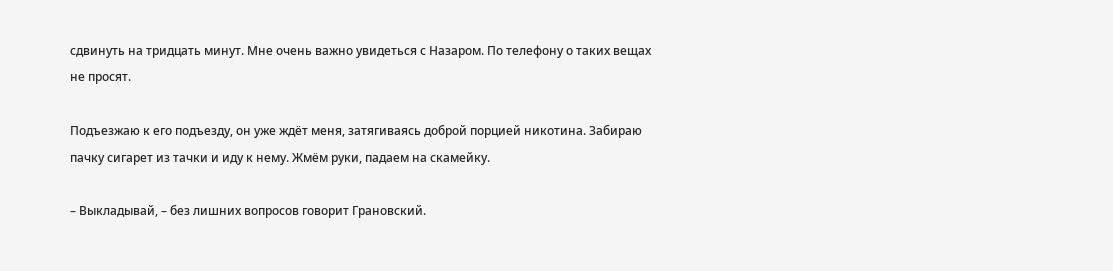сдвинуть на тридцать минут. Мне очень важно увидеться с Назаром. По телефону о таких вещах не просят.

Подъезжаю к его подъезду, он уже ждёт меня, затягиваясь доброй порцией никотина. Забираю пачку сигарет из тачки и иду к нему. Жмём руки, падаем на скамейку.

– Выкладывай, – без лишних вопросов говорит Грановский.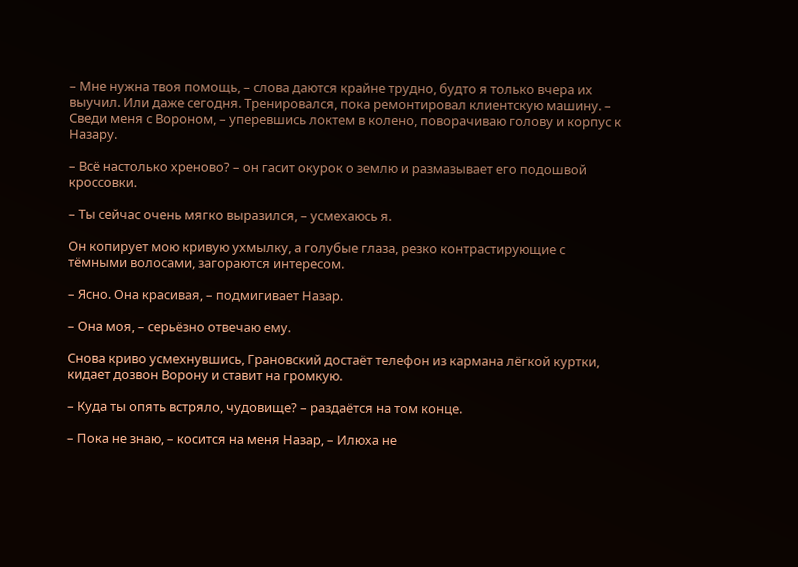– Мне нужна твоя помощь, – слова даются крайне трудно, будто я только вчера их выучил. Или даже сегодня. Тренировался, пока ремонтировал клиентскую машину. – Сведи меня с Вороном, – уперевшись локтем в колено, поворачиваю голову и корпус к Назару.

– Всё настолько хреново? – он гасит окурок о землю и размазывает его подошвой кроссовки.

– Ты сейчас очень мягко выразился, – усмехаюсь я.

Он копирует мою кривую ухмылку, а голубые глаза, резко контрастирующие с тёмными волосами, загораются интересом.

– Ясно. Она красивая, – подмигивает Назар.

– Она моя, – серьёзно отвечаю ему.

Снова криво усмехнувшись, Грановский достаёт телефон из кармана лёгкой куртки, кидает дозвон Ворону и ставит на громкую.

– Куда ты опять встряло, чудовище? – раздаётся на том конце.

– Пока не знаю, – косится на меня Назар, – Илюха не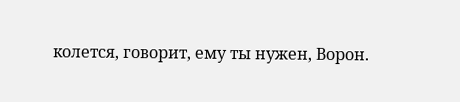колется, говорит, ему ты нужен, Ворон.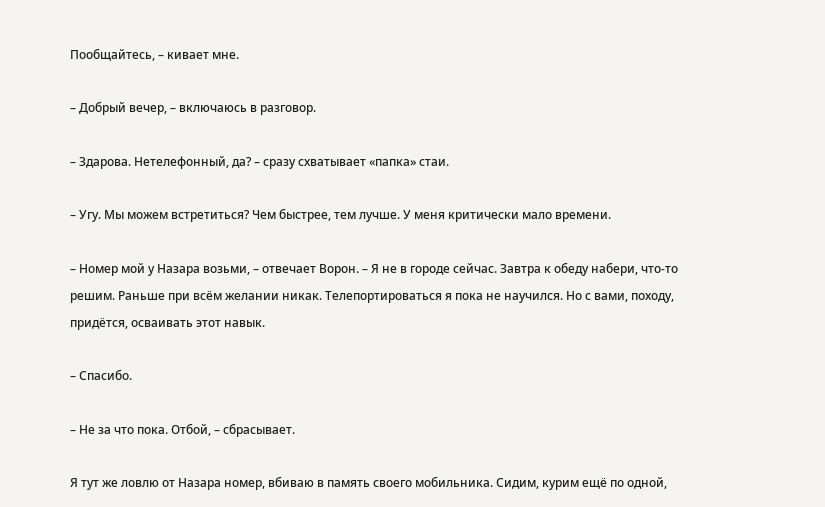Пообщайтесь, – кивает мне.

– Добрый вечер, – включаюсь в разговор.

– Здарова. Нетелефонный, да? – сразу схватывает «папка» стаи.

– Угу. Мы можем встретиться? Чем быстрее, тем лучше. У меня критически мало времени.

– Номер мой у Назара возьми, – отвечает Ворон. – Я не в городе сейчас. Завтра к обеду набери, что-то решим. Раньше при всём желании никак. Телепортироваться я пока не научился. Но с вами, походу, придётся, осваивать этот навык.

– Спасибо.

– Не за что пока. Отбой, – сбрасывает.

Я тут же ловлю от Назара номер, вбиваю в память своего мобильника. Сидим, курим ещё по одной,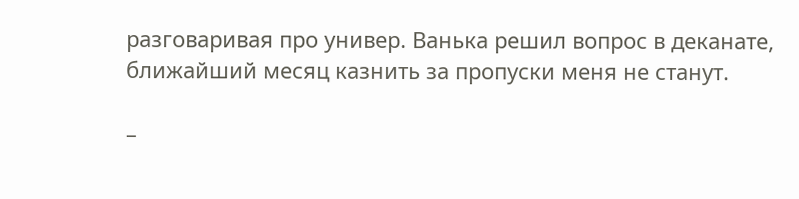разговаривая про универ. Ванька решил вопрос в деканате, ближайший месяц казнить за пропуски меня не станут.

–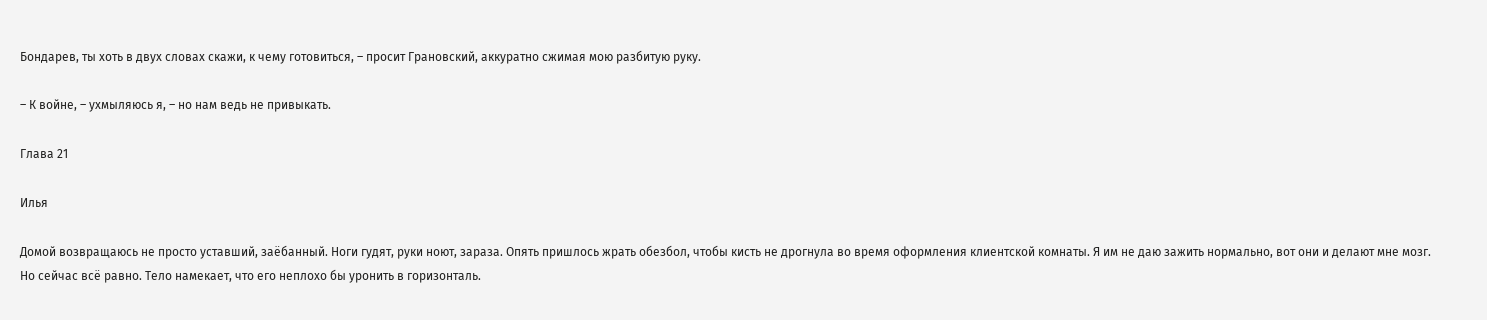Бондарев, ты хоть в двух словах скажи, к чему готовиться, – просит Грановский, аккуратно сжимая мою разбитую руку.

– К войне, – ухмыляюсь я, – но нам ведь не привыкать.

Глава 21

Илья

Домой возвращаюсь не просто уставший, заёбанный. Ноги гудят, руки ноют, зараза. Опять пришлось жрать обезбол, чтобы кисть не дрогнула во время оформления клиентской комнаты. Я им не даю зажить нормально, вот они и делают мне мозг. Но сейчас всё равно. Тело намекает, что его неплохо бы уронить в горизонталь.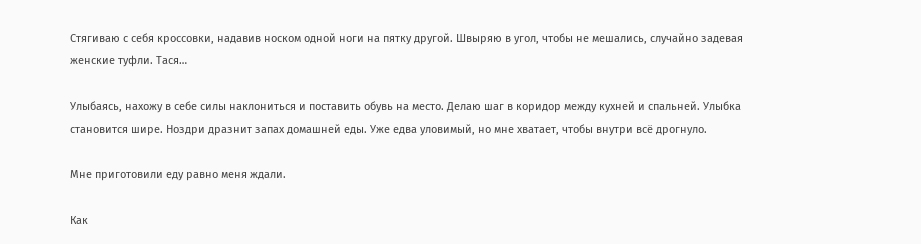Стягиваю с себя кроссовки, надавив носком одной ноги на пятку другой. Швыряю в угол, чтобы не мешались, случайно задевая женские туфли. Тася…

Улыбаясь, нахожу в себе силы наклониться и поставить обувь на место. Делаю шаг в коридор между кухней и спальней. Улыбка становится шире. Ноздри дразнит запах домашней еды. Уже едва уловимый, но мне хватает, чтобы внутри всё дрогнуло.

Мне приготовили еду равно меня ждали.

Как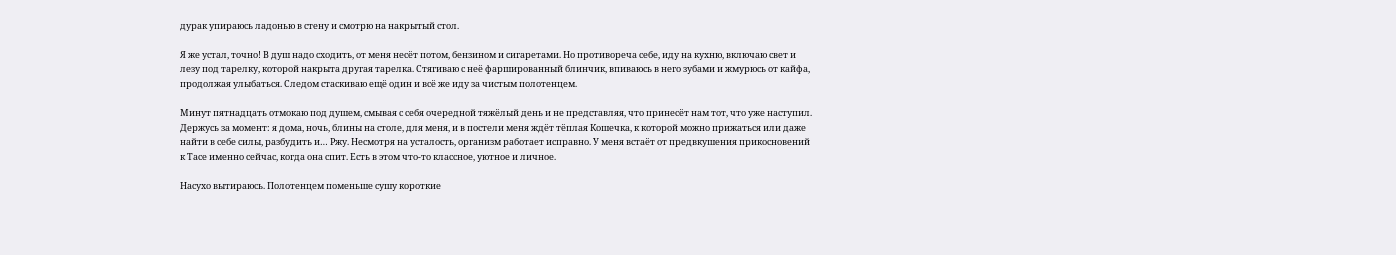дурак упираюсь ладонью в стену и смотрю на накрытый стол.

Я же устал, точно! В душ надо сходить, от меня несёт потом, бензином и сигаретами. Но противореча себе, иду на кухню, включаю свет и лезу под тарелку, которой накрыта другая тарелка. Стягиваю с неё фаршированный блинчик, впиваюсь в него зубами и жмурюсь от кайфа, продолжая улыбаться. Следом стаскиваю ещё один и всё же иду за чистым полотенцем.

Минут пятнадцать отмокаю под душем, смывая с себя очередной тяжёлый день и не представляя, что принесёт нам тот, что уже наступил. Держусь за момент: я дома, ночь, блины на столе, для меня, и в постели меня ждёт тёплая Кошечка, к которой можно прижаться или даже найти в себе силы, разбудить и… Ржу. Несмотря на усталость, организм работает исправно. У меня встаёт от предвкушения прикосновений к Тасе именно сейчас, когда она спит. Есть в этом что-то классное, уютное и личное.

Насухо вытираюсь. Полотенцем поменьше сушу короткие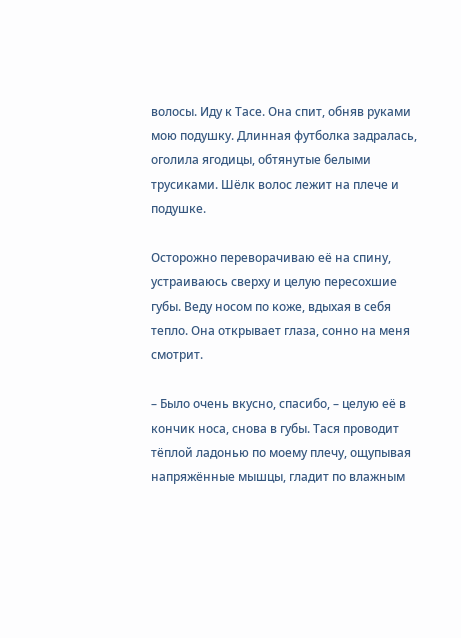волосы. Иду к Тасе. Она спит, обняв руками мою подушку. Длинная футболка задралась, оголила ягодицы, обтянутые белыми трусиками. Шёлк волос лежит на плече и подушке.

Осторожно переворачиваю её на спину, устраиваюсь сверху и целую пересохшие губы. Веду носом по коже, вдыхая в себя тепло. Она открывает глаза, сонно на меня смотрит.

– Было очень вкусно, спасибо, – целую её в кончик носа, снова в губы. Тася проводит тёплой ладонью по моему плечу, ощупывая напряжённые мышцы, гладит по влажным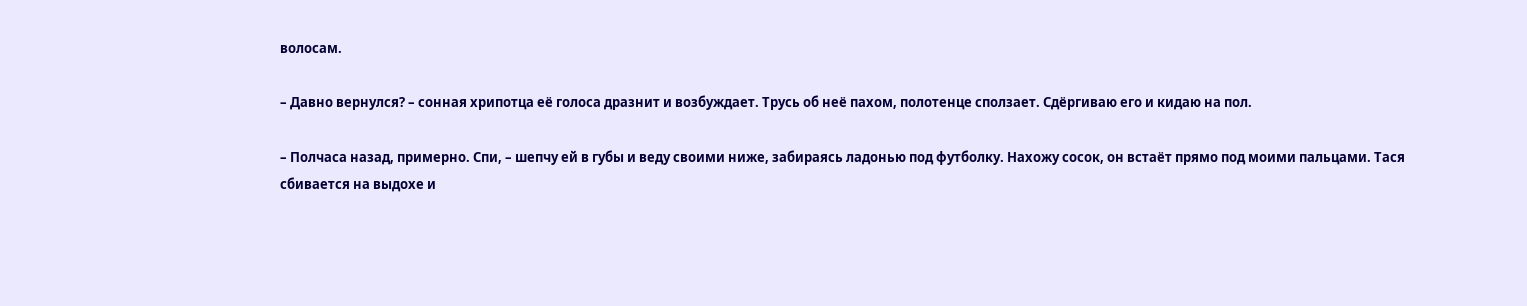волосам.

– Давно вернулся? – сонная хрипотца её голоса дразнит и возбуждает. Трусь об неё пахом, полотенце сползает. Сдёргиваю его и кидаю на пол.

– Полчаса назад, примерно. Спи, – шепчу ей в губы и веду своими ниже, забираясь ладонью под футболку. Нахожу сосок, он встаёт прямо под моими пальцами. Тася сбивается на выдохе и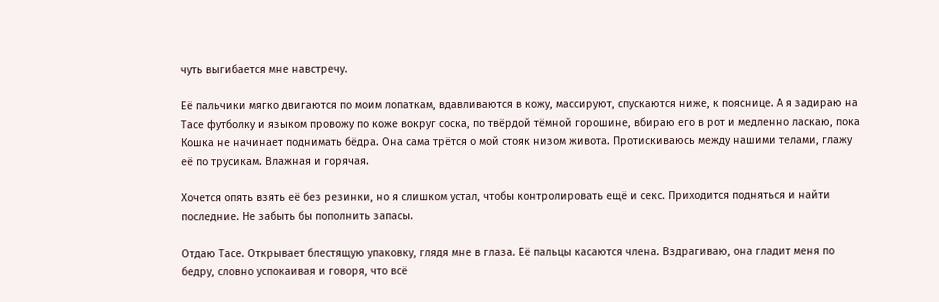чуть выгибается мне навстречу.

Её пальчики мягко двигаются по моим лопаткам, вдавливаются в кожу, массируют, спускаются ниже, к пояснице. А я задираю на Тасе футболку и языком провожу по коже вокруг соска, по твёрдой тёмной горошине, вбираю его в рот и медленно ласкаю, пока Кошка не начинает поднимать бёдра. Она сама трётся о мой стояк низом живота. Протискиваюсь между нашими телами, глажу её по трусикам. Влажная и горячая.

Хочется опять взять её без резинки, но я слишком устал, чтобы контролировать ещё и секс. Приходится подняться и найти последние. Не забыть бы пополнить запасы.

Отдаю Тасе. Открывает блестящую упаковку, глядя мне в глаза. Её пальцы касаются члена. Вздрагиваю, она гладит меня по бедру, словно успокаивая и говоря, что всё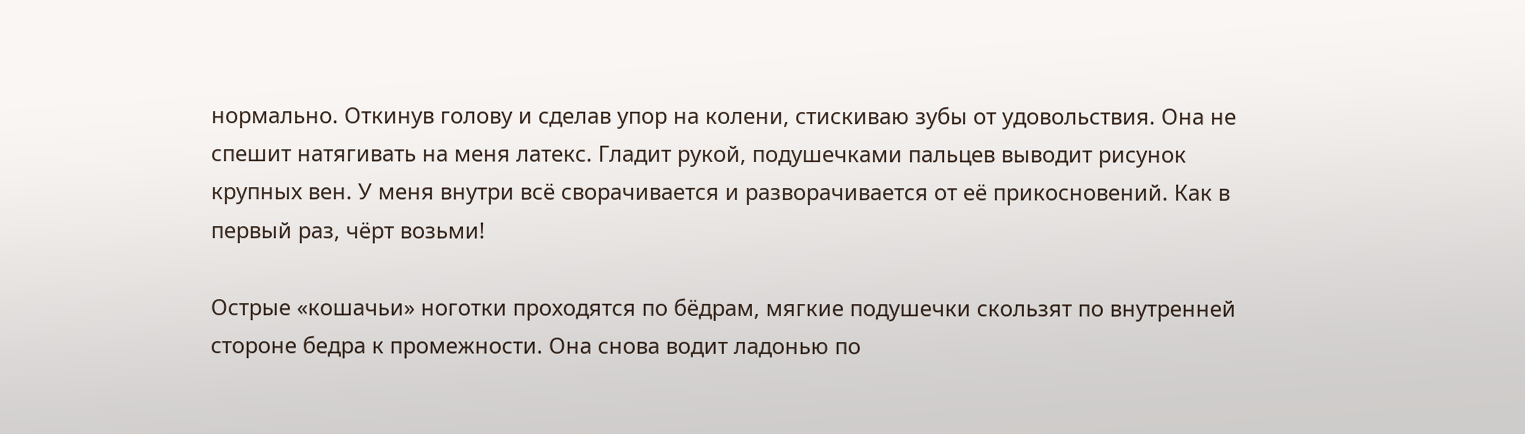нормально. Откинув голову и сделав упор на колени, стискиваю зубы от удовольствия. Она не спешит натягивать на меня латекс. Гладит рукой, подушечками пальцев выводит рисунок крупных вен. У меня внутри всё сворачивается и разворачивается от её прикосновений. Как в первый раз, чёрт возьми!

Острые «кошачьи» ноготки проходятся по бёдрам, мягкие подушечки скользят по внутренней стороне бедра к промежности. Она снова водит ладонью по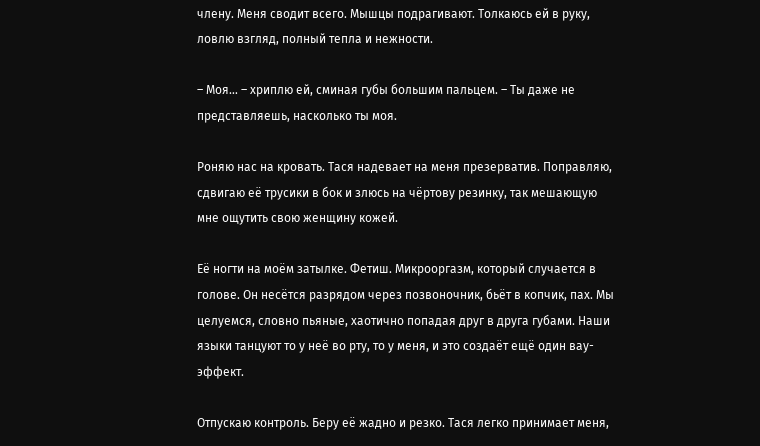члену. Меня сводит всего. Мышцы подрагивают. Толкаюсь ей в руку, ловлю взгляд, полный тепла и нежности.

– Моя… – хриплю ей, сминая губы большим пальцем. – Ты даже не представляешь, насколько ты моя.

Роняю нас на кровать. Тася надевает на меня презерватив. Поправляю, сдвигаю её трусики в бок и злюсь на чёртову резинку, так мешающую мне ощутить свою женщину кожей.

Её ногти на моём затылке. Фетиш. Микрооргазм, который случается в голове. Он несётся разрядом через позвоночник, бьёт в копчик, пах. Мы целуемся, словно пьяные, хаотично попадая друг в друга губами. Наши языки танцуют то у неё во рту, то у меня, и это создаёт ещё один вау-эффект.

Отпускаю контроль. Беру её жадно и резко. Тася легко принимает меня,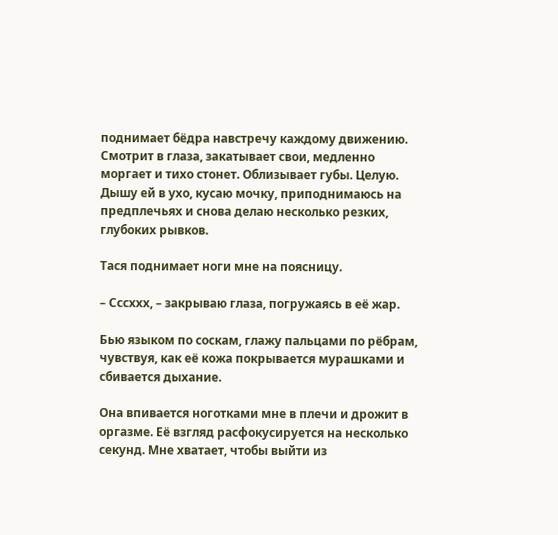поднимает бёдра навстречу каждому движению. Смотрит в глаза, закатывает свои, медленно моргает и тихо стонет. Облизывает губы. Целую. Дышу ей в ухо, кусаю мочку, приподнимаюсь на предплечьях и снова делаю несколько резких, глубоких рывков.

Тася поднимает ноги мне на поясницу.

– Сссххх, – закрываю глаза, погружаясь в её жар.

Бью языком по соскам, глажу пальцами по рёбрам, чувствуя, как её кожа покрывается мурашками и сбивается дыхание.

Она впивается ноготками мне в плечи и дрожит в оргазме. Её взгляд расфокусируется на несколько секунд. Мне хватает, чтобы выйти из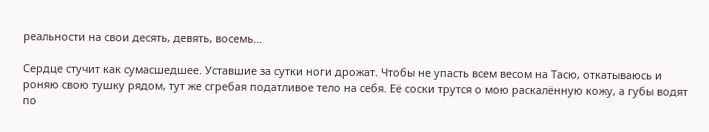реальности на свои десять, девять, восемь…

Сердце стучит как сумасшедшее. Уставшие за сутки ноги дрожат. Чтобы не упасть всем весом на Тасю, откатываюсь и роняю свою тушку рядом, тут же сгребая податливое тело на себя. Её соски трутся о мою раскалённую кожу, а губы водят по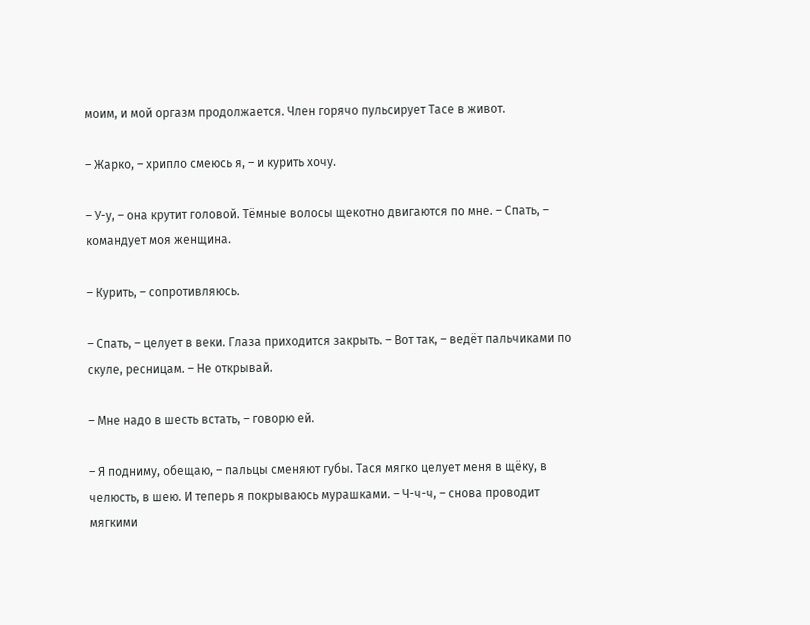моим, и мой оргазм продолжается. Член горячо пульсирует Тасе в живот.

– Жарко, – хрипло смеюсь я, – и курить хочу.

– У-у, – она крутит головой. Тёмные волосы щекотно двигаются по мне. – Спать, – командует моя женщина.

– Курить, – сопротивляюсь.

– Спать, – целует в веки. Глаза приходится закрыть. – Вот так, – ведёт пальчиками по скуле, ресницам. – Не открывай.

– Мне надо в шесть встать, – говорю ей.

– Я подниму, обещаю, – пальцы сменяют губы. Тася мягко целует меня в щёку, в челюсть, в шею. И теперь я покрываюсь мурашками. – Ч-ч-ч, – снова проводит мягкими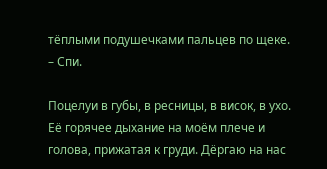тёплыми подушечками пальцев по щеке. – Спи.

Поцелуи в губы, в ресницы, в висок, в ухо. Её горячее дыхание на моём плече и голова, прижатая к груди. Дёргаю на нас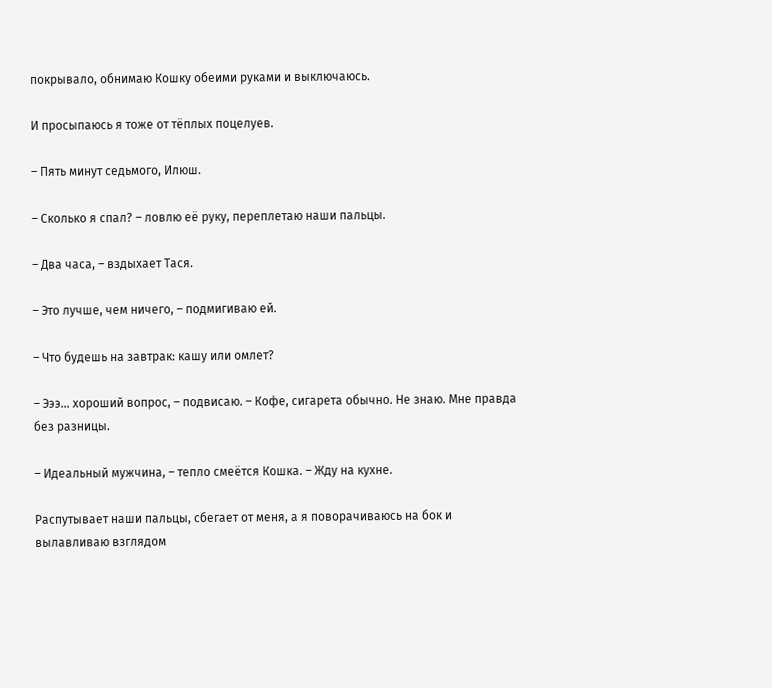покрывало, обнимаю Кошку обеими руками и выключаюсь.

И просыпаюсь я тоже от тёплых поцелуев.

– Пять минут седьмого, Илюш.

– Сколько я спал? – ловлю её руку, переплетаю наши пальцы.

– Два часа, – вздыхает Тася.

– Это лучше, чем ничего, – подмигиваю ей.

– Что будешь на завтрак: кашу или омлет?

– Эээ… хороший вопрос, – подвисаю. – Кофе, сигарета обычно. Не знаю. Мне правда без разницы.

– Идеальный мужчина, – тепло смеётся Кошка. – Жду на кухне.

Распутывает наши пальцы, сбегает от меня, а я поворачиваюсь на бок и вылавливаю взглядом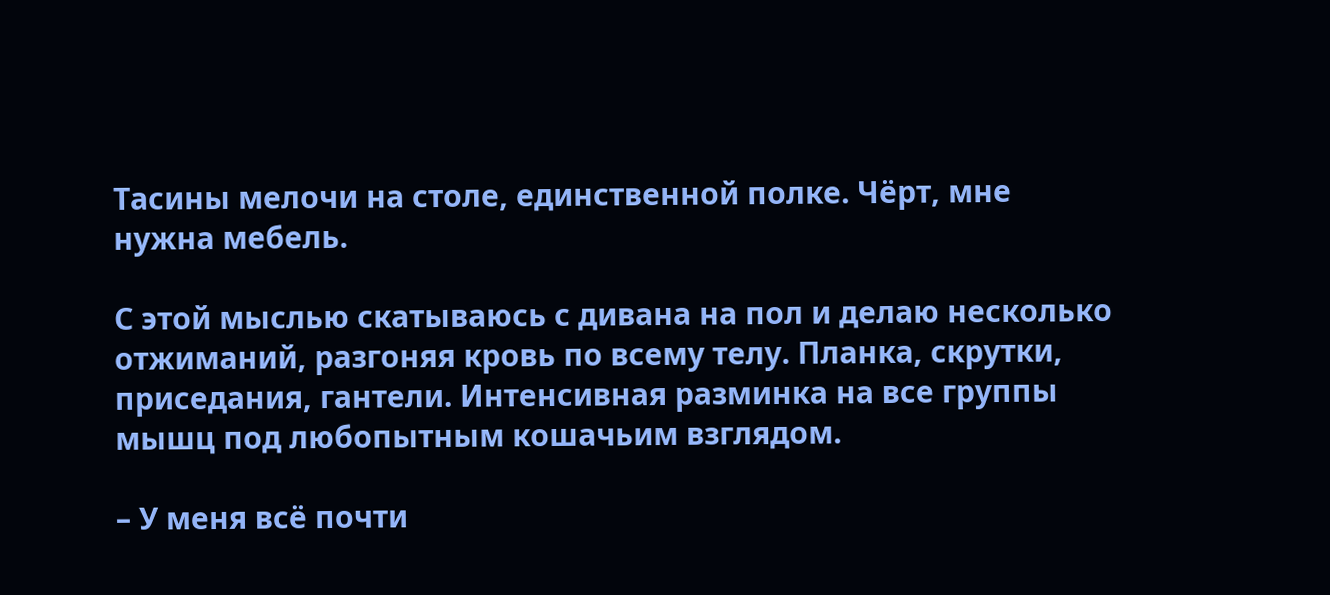Тасины мелочи на столе, единственной полке. Чёрт, мне нужна мебель.

С этой мыслью скатываюсь с дивана на пол и делаю несколько отжиманий, разгоняя кровь по всему телу. Планка, скрутки, приседания, гантели. Интенсивная разминка на все группы мышц под любопытным кошачьим взглядом.

– У меня всё почти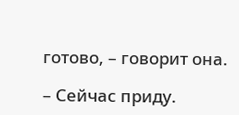готово, – говорит она.

– Сейчас приду.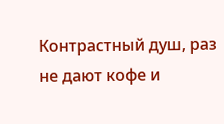Контрастный душ, раз не дают кофе и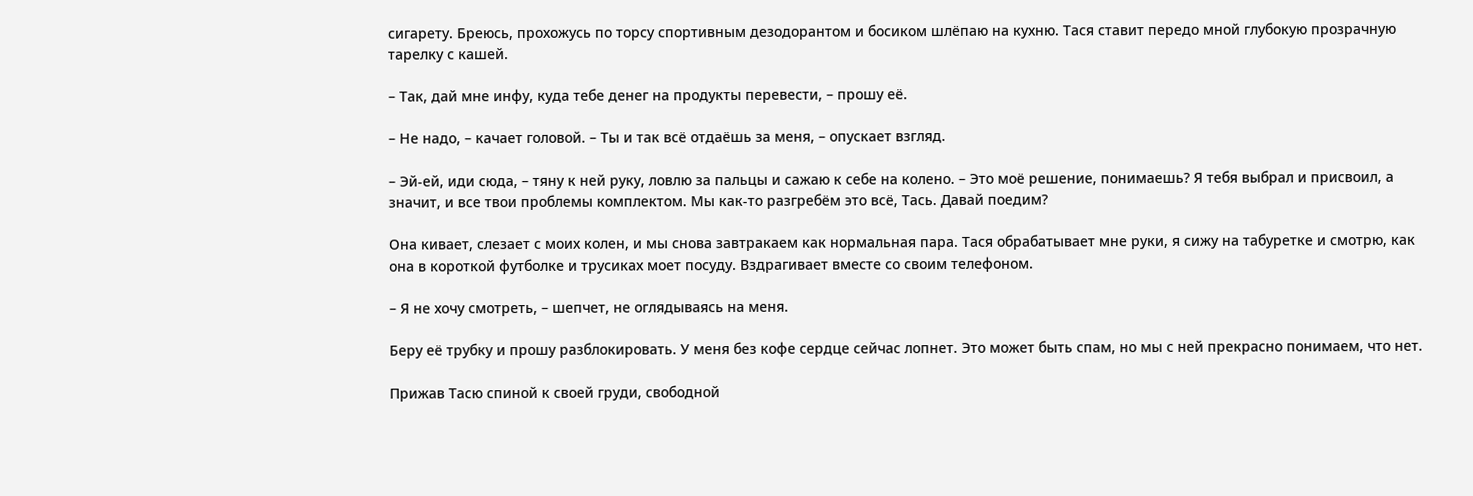сигарету. Бреюсь, прохожусь по торсу спортивным дезодорантом и босиком шлёпаю на кухню. Тася ставит передо мной глубокую прозрачную тарелку с кашей.

– Так, дай мне инфу, куда тебе денег на продукты перевести, – прошу её.

– Не надо, – качает головой. – Ты и так всё отдаёшь за меня, – опускает взгляд.

– Эй-ей, иди сюда, – тяну к ней руку, ловлю за пальцы и сажаю к себе на колено. – Это моё решение, понимаешь? Я тебя выбрал и присвоил, а значит, и все твои проблемы комплектом. Мы как-то разгребём это всё, Тась. Давай поедим?

Она кивает, слезает с моих колен, и мы снова завтракаем как нормальная пара. Тася обрабатывает мне руки, я сижу на табуретке и смотрю, как она в короткой футболке и трусиках моет посуду. Вздрагивает вместе со своим телефоном.

– Я не хочу смотреть, – шепчет, не оглядываясь на меня.

Беру её трубку и прошу разблокировать. У меня без кофе сердце сейчас лопнет. Это может быть спам, но мы с ней прекрасно понимаем, что нет.

Прижав Тасю спиной к своей груди, свободной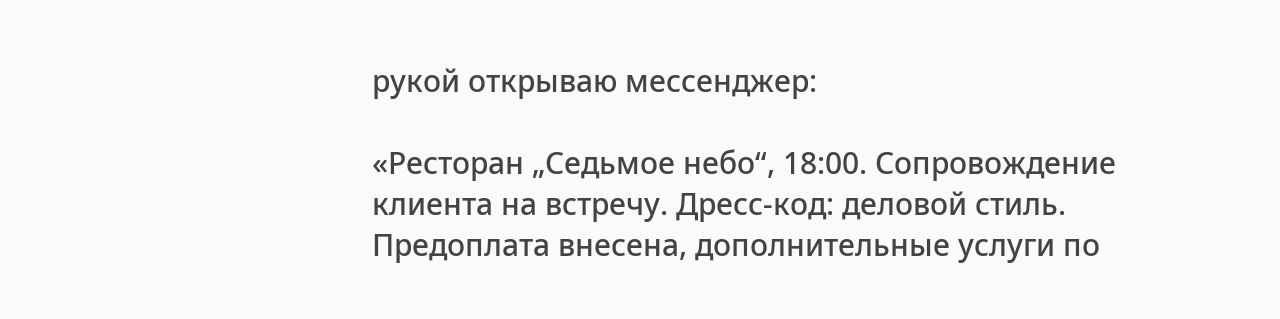рукой открываю мессенджер:

«Ресторан „Седьмое небо“, 18:00. Сопровождение клиента на встречу. Дресс-код: деловой стиль. Предоплата внесена, дополнительные услуги по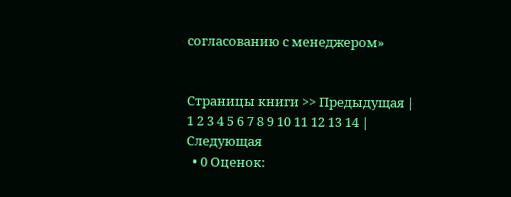согласованию с менеджером»


Страницы книги >> Предыдущая | 1 2 3 4 5 6 7 8 9 10 11 12 13 14 | Следующая
  • 0 Оценок: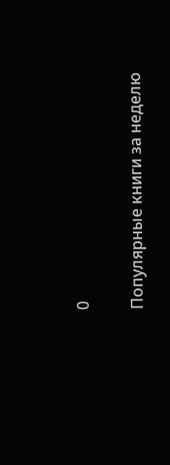0


Популярные книги за неделю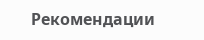Рекомендации